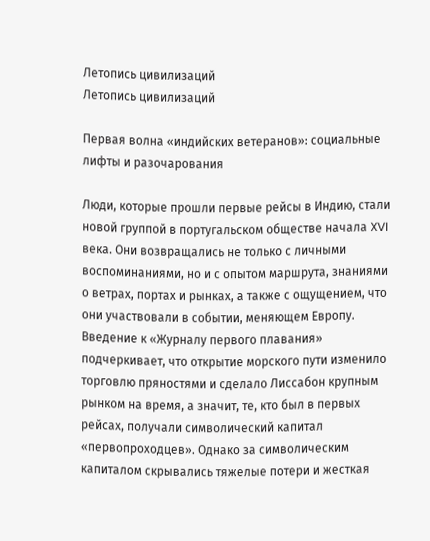Летопись цивилизаций
Летопись цивилизаций

Первая волна «индийских ветеранов»: социальные лифты и разочарования

Люди, которые прошли первые рейсы в Индию, стали новой группой в португальском обществе начала XVI века. Они возвращались не только с личными воспоминаниями, но и с опытом маршрута, знаниями о ветрах, портах и рынках, а также с ощущением, что они участвовали в событии, меняющем Европу. Введение к «Журналу первого плавания» подчеркивает, что открытие морского пути изменило торговлю пряностями и сделало Лиссабон крупным рынком на время, а значит, те, кто был в первых рейсах, получали символический капитал «первопроходцев». Однако за символическим капиталом скрывались тяжелые потери и жесткая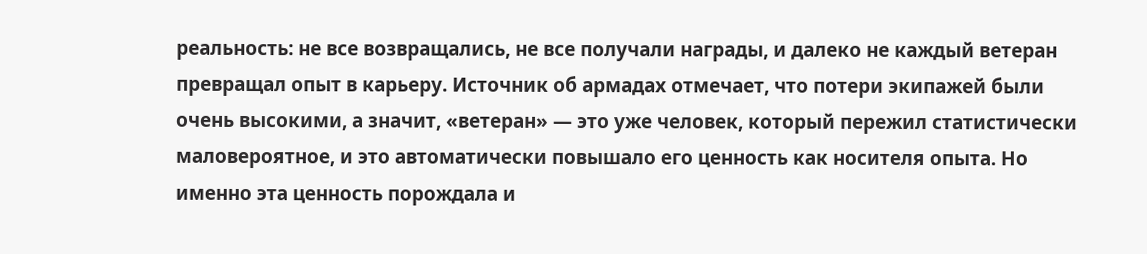реальность: не все возвращались, не все получали награды, и далеко не каждый ветеран превращал опыт в карьеру. Источник об армадах отмечает, что потери экипажей были очень высокими, а значит, «ветеран» — это уже человек, который пережил статистически маловероятное, и это автоматически повышало его ценность как носителя опыта. Но именно эта ценность порождала и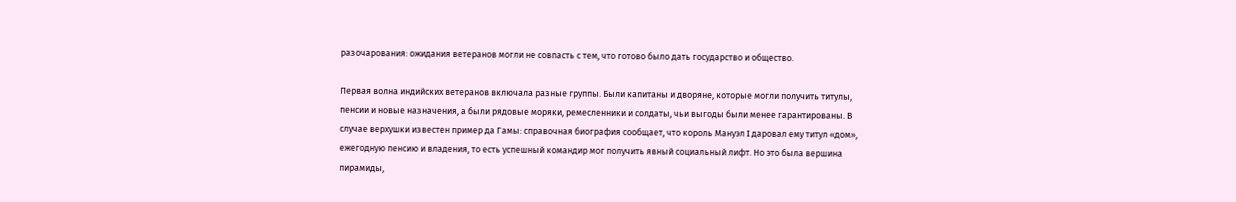разочарования: ожидания ветеранов могли не совпасть с тем, что готово было дать государство и общество.

Первая волна индийских ветеранов включала разные группы. Были капитаны и дворяне, которые могли получить титулы, пенсии и новые назначения, а были рядовые моряки, ремесленники и солдаты, чьи выгоды были менее гарантированы. В случае верхушки известен пример да Гамы: справочная биография сообщает, что король Мануэл I даровал ему титул «дом», ежегодную пенсию и владения, то есть успешный командир мог получить явный социальный лифт. Но это была вершина пирамиды,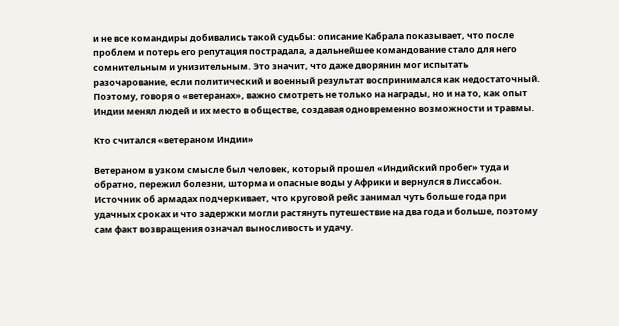и не все командиры добивались такой судьбы: описание Кабрала показывает, что после проблем и потерь его репутация пострадала, а дальнейшее командование стало для него сомнительным и унизительным. Это значит, что даже дворянин мог испытать разочарование, если политический и военный результат воспринимался как недостаточный. Поэтому, говоря о «ветеранах», важно смотреть не только на награды, но и на то, как опыт Индии менял людей и их место в обществе, создавая одновременно возможности и травмы.

Кто считался «ветераном Индии»

Ветераном в узком смысле был человек, который прошел «Индийский пробег» туда и обратно, пережил болезни, шторма и опасные воды у Африки и вернулся в Лиссабон. Источник об армадах подчеркивает, что круговой рейс занимал чуть больше года при удачных сроках и что задержки могли растянуть путешествие на два года и больше, поэтому сам факт возвращения означал выносливость и удачу.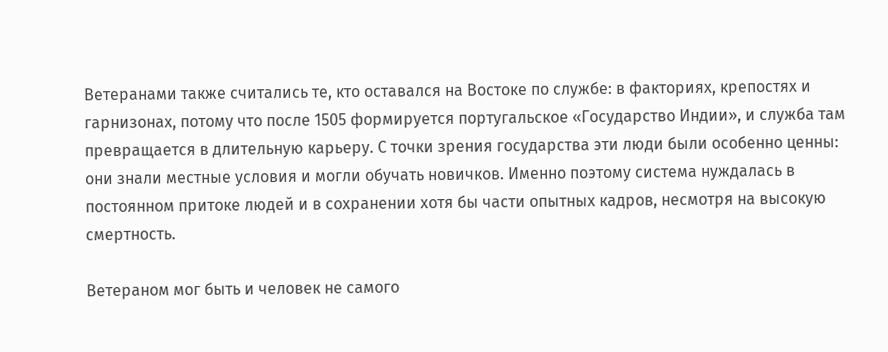Ветеранами также считались те, кто оставался на Востоке по службе: в факториях, крепостях и гарнизонах, потому что после 1505 формируется португальское «Государство Индии», и служба там превращается в длительную карьеру. С точки зрения государства эти люди были особенно ценны: они знали местные условия и могли обучать новичков. Именно поэтому система нуждалась в постоянном притоке людей и в сохранении хотя бы части опытных кадров, несмотря на высокую смертность.

Ветераном мог быть и человек не самого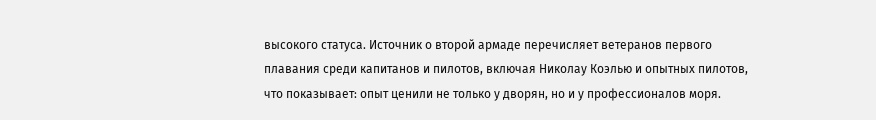высокого статуса. Источник о второй армаде перечисляет ветеранов первого плавания среди капитанов и пилотов, включая Николау Коэлью и опытных пилотов, что показывает: опыт ценили не только у дворян, но и у профессионалов моря.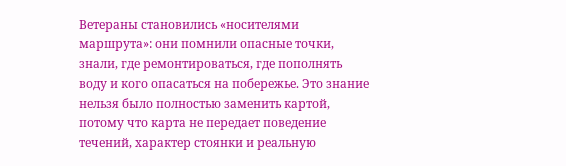Ветераны становились «носителями маршрута»: они помнили опасные точки, знали, где ремонтироваться, где пополнять воду и кого опасаться на побережье. Это знание нельзя было полностью заменить картой, потому что карта не передает поведение течений, характер стоянки и реальную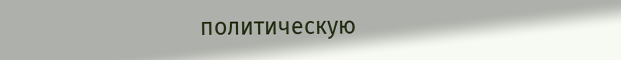политическую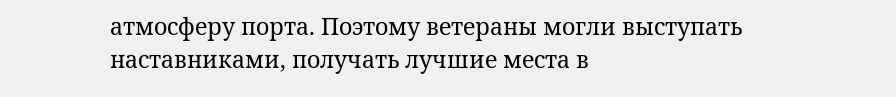атмосферу порта. Поэтому ветераны могли выступать наставниками, получать лучшие места в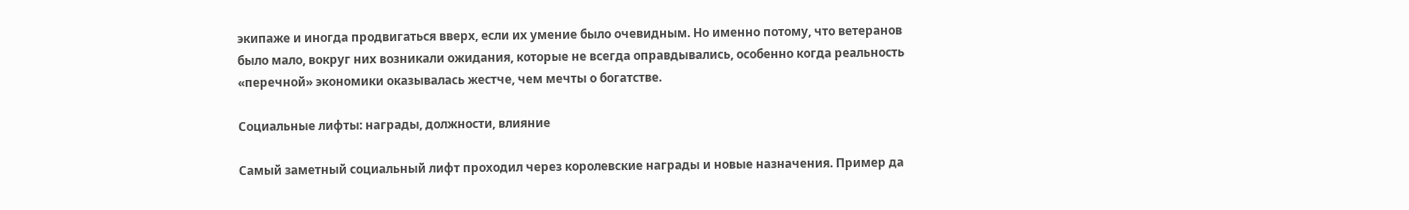экипаже и иногда продвигаться вверх, если их умение было очевидным. Но именно потому, что ветеранов было мало, вокруг них возникали ожидания, которые не всегда оправдывались, особенно когда реальность «перечной» экономики оказывалась жестче, чем мечты о богатстве.

Социальные лифты: награды, должности, влияние

Самый заметный социальный лифт проходил через королевские награды и новые назначения. Пример да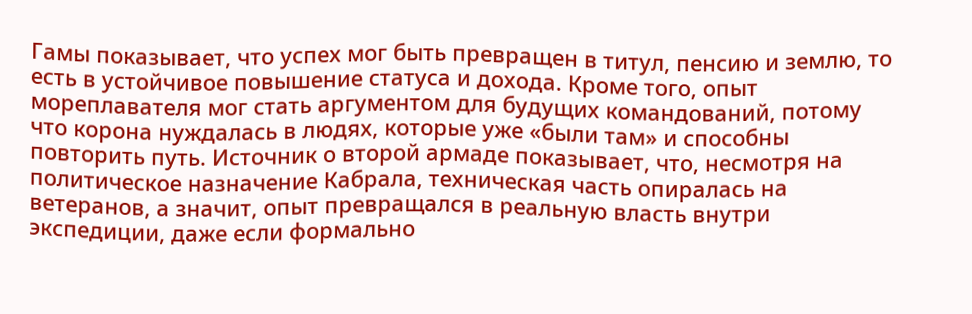Гамы показывает, что успех мог быть превращен в титул, пенсию и землю, то есть в устойчивое повышение статуса и дохода. Кроме того, опыт мореплавателя мог стать аргументом для будущих командований, потому что корона нуждалась в людях, которые уже «были там» и способны повторить путь. Источник о второй армаде показывает, что, несмотря на политическое назначение Кабрала, техническая часть опиралась на ветеранов, а значит, опыт превращался в реальную власть внутри экспедиции, даже если формально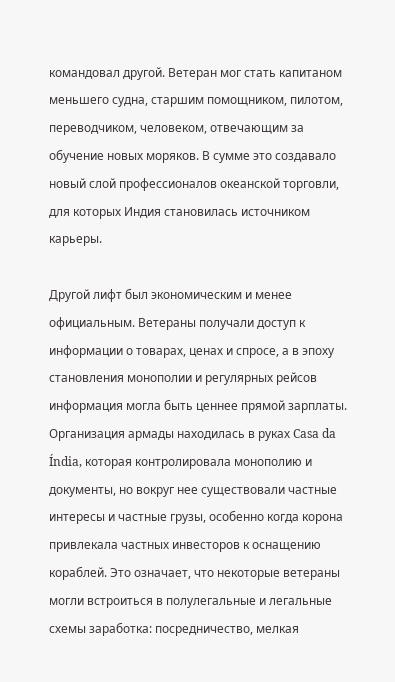командовал другой. Ветеран мог стать капитаном меньшего судна, старшим помощником, пилотом, переводчиком, человеком, отвечающим за обучение новых моряков. В сумме это создавало новый слой профессионалов океанской торговли, для которых Индия становилась источником карьеры.

Другой лифт был экономическим и менее официальным. Ветераны получали доступ к информации о товарах, ценах и спросе, а в эпоху становления монополии и регулярных рейсов информация могла быть ценнее прямой зарплаты. Организация армады находилась в руках Casa da Índia, которая контролировала монополию и документы, но вокруг нее существовали частные интересы и частные грузы, особенно когда корона привлекала частных инвесторов к оснащению кораблей. Это означает, что некоторые ветераны могли встроиться в полулегальные и легальные схемы заработка: посредничество, мелкая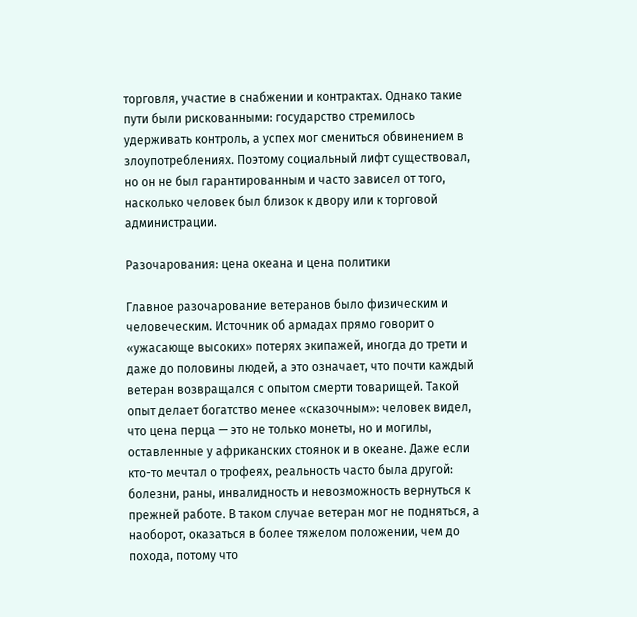торговля, участие в снабжении и контрактах. Однако такие пути были рискованными: государство стремилось удерживать контроль, а успех мог смениться обвинением в злоупотреблениях. Поэтому социальный лифт существовал, но он не был гарантированным и часто зависел от того, насколько человек был близок к двору или к торговой администрации.

Разочарования: цена океана и цена политики

Главное разочарование ветеранов было физическим и человеческим. Источник об армадах прямо говорит о «ужасающе высоких» потерях экипажей, иногда до трети и даже до половины людей, а это означает, что почти каждый ветеран возвращался с опытом смерти товарищей. Такой опыт делает богатство менее «сказочным»: человек видел, что цена перца — это не только монеты, но и могилы, оставленные у африканских стоянок и в океане. Даже если кто-то мечтал о трофеях, реальность часто была другой: болезни, раны, инвалидность и невозможность вернуться к прежней работе. В таком случае ветеран мог не подняться, а наоборот, оказаться в более тяжелом положении, чем до похода, потому что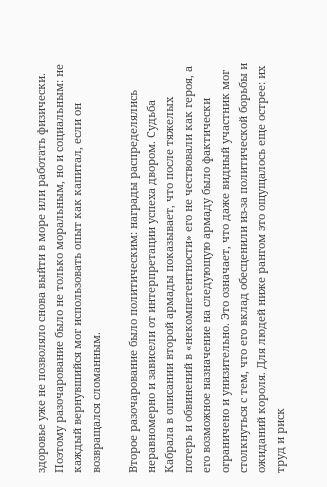здоровье уже не позволяло снова выйти в море или работать физически. Поэтому разочарование было не только моральным, но и социальным: не каждый вернувшийся мог использовать опыт как капитал, если он возвращался сломанным.

Второе разочарование было политическим: награды распределялись неравномерно и зависели от интерпретации успеха двором. Судьба Кабрала в описании второй армады показывает, что после тяжелых потерь и обвинений в «некомпетентности» его не чествовали как героя, а его возможное назначение на следующую армаду было фактически ограничено и унизительно. Это означает, что даже видный участник мог столкнуться с тем, что его вклад обесценили из-за политической борьбы и ожиданий короля. Для людей ниже рангом это ощущалось еще острее: их труд и риск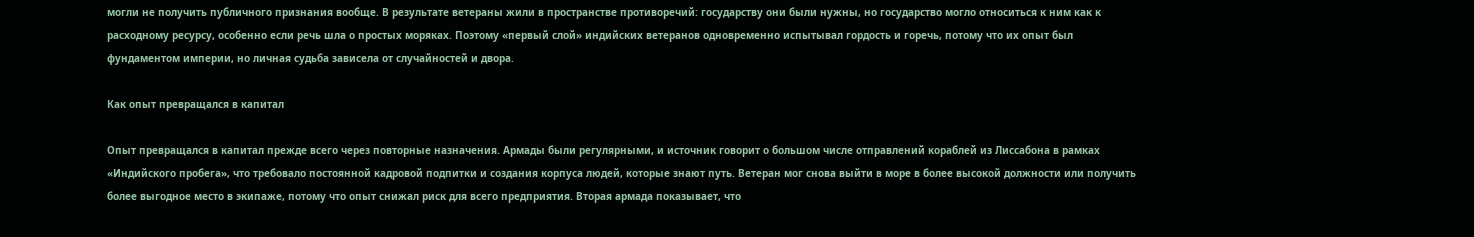могли не получить публичного признания вообще. В результате ветераны жили в пространстве противоречий: государству они были нужны, но государство могло относиться к ним как к расходному ресурсу, особенно если речь шла о простых моряках. Поэтому «первый слой» индийских ветеранов одновременно испытывал гордость и горечь, потому что их опыт был фундаментом империи, но личная судьба зависела от случайностей и двора.

Как опыт превращался в капитал

Опыт превращался в капитал прежде всего через повторные назначения. Армады были регулярными, и источник говорит о большом числе отправлений кораблей из Лиссабона в рамках «Индийского пробега», что требовало постоянной кадровой подпитки и создания корпуса людей, которые знают путь. Ветеран мог снова выйти в море в более высокой должности или получить более выгодное место в экипаже, потому что опыт снижал риск для всего предприятия. Вторая армада показывает, что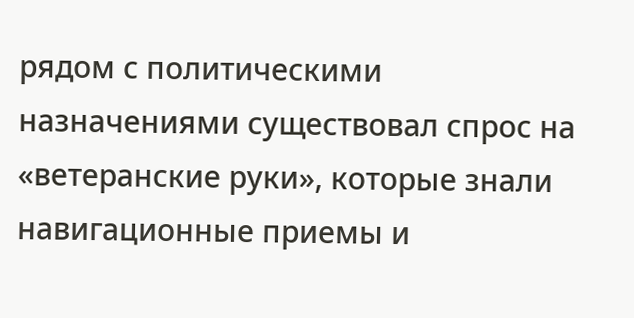рядом с политическими назначениями существовал спрос на «ветеранские руки», которые знали навигационные приемы и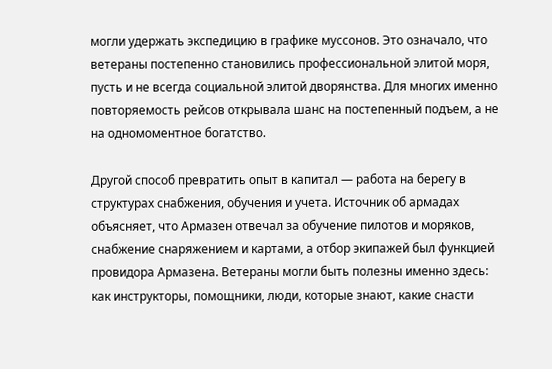могли удержать экспедицию в графике муссонов. Это означало, что ветераны постепенно становились профессиональной элитой моря, пусть и не всегда социальной элитой дворянства. Для многих именно повторяемость рейсов открывала шанс на постепенный подъем, а не на одномоментное богатство.

Другой способ превратить опыт в капитал — работа на берегу в структурах снабжения, обучения и учета. Источник об армадах объясняет, что Армазен отвечал за обучение пилотов и моряков, снабжение снаряжением и картами, а отбор экипажей был функцией провидора Армазена. Ветераны могли быть полезны именно здесь: как инструкторы, помощники, люди, которые знают, какие снасти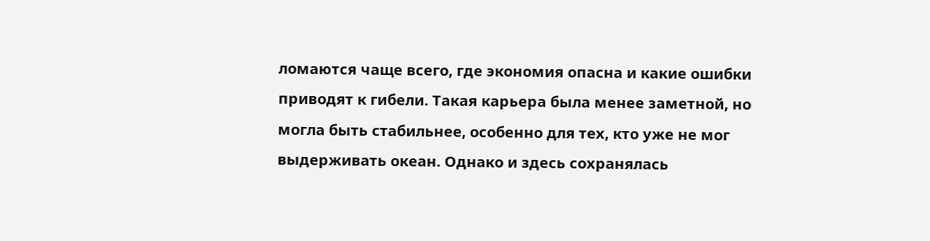ломаются чаще всего, где экономия опасна и какие ошибки приводят к гибели. Такая карьера была менее заметной, но могла быть стабильнее, особенно для тех, кто уже не мог выдерживать океан. Однако и здесь сохранялась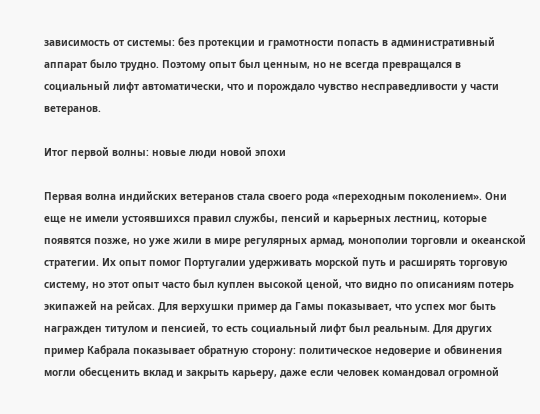зависимость от системы: без протекции и грамотности попасть в административный аппарат было трудно. Поэтому опыт был ценным, но не всегда превращался в социальный лифт автоматически, что и порождало чувство несправедливости у части ветеранов.

Итог первой волны: новые люди новой эпохи

Первая волна индийских ветеранов стала своего рода «переходным поколением». Они еще не имели устоявшихся правил службы, пенсий и карьерных лестниц, которые появятся позже, но уже жили в мире регулярных армад, монополии торговли и океанской стратегии. Их опыт помог Португалии удерживать морской путь и расширять торговую систему, но этот опыт часто был куплен высокой ценой, что видно по описаниям потерь экипажей на рейсах. Для верхушки пример да Гамы показывает, что успех мог быть награжден титулом и пенсией, то есть социальный лифт был реальным. Для других пример Кабрала показывает обратную сторону: политическое недоверие и обвинения могли обесценить вклад и закрыть карьеру, даже если человек командовал огромной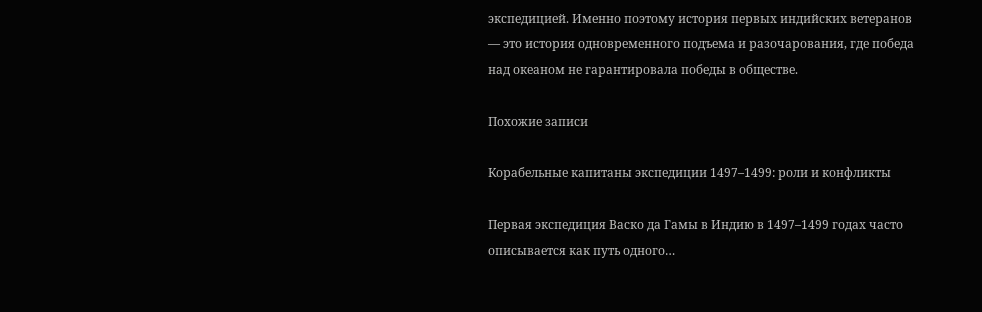экспедицией. Именно поэтому история первых индийских ветеранов — это история одновременного подъема и разочарования, где победа над океаном не гарантировала победы в обществе.

Похожие записи

Корабельные капитаны экспедиции 1497–1499: роли и конфликты

Первая экспедиция Васко да Гамы в Индию в 1497–1499 годах часто описывается как путь одного…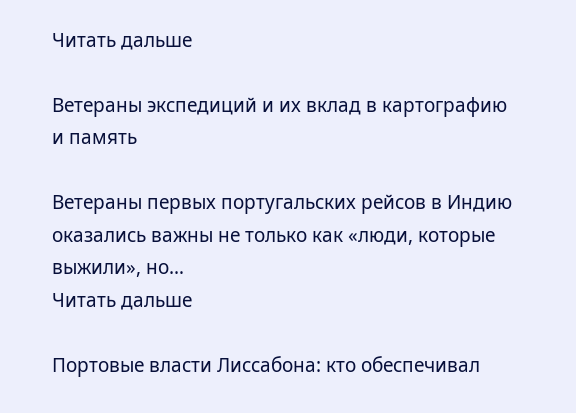Читать дальше

Ветераны экспедиций и их вклад в картографию и память

Ветераны первых португальских рейсов в Индию оказались важны не только как «люди, которые выжили», но…
Читать дальше

Портовые власти Лиссабона: кто обеспечивал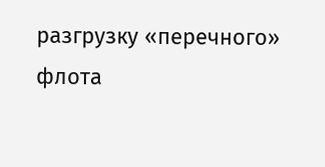разгрузку «перечного» флота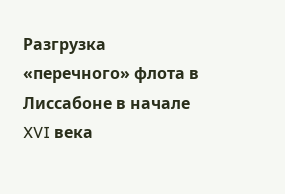Разгрузка «перечного» флота в Лиссабоне в начале XVI века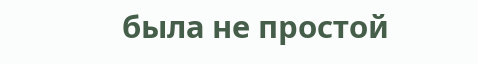была не простой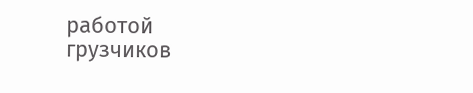работой грузчиков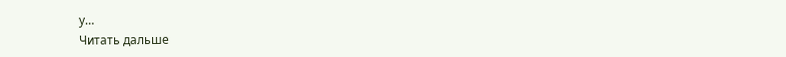у…
Читать дальше